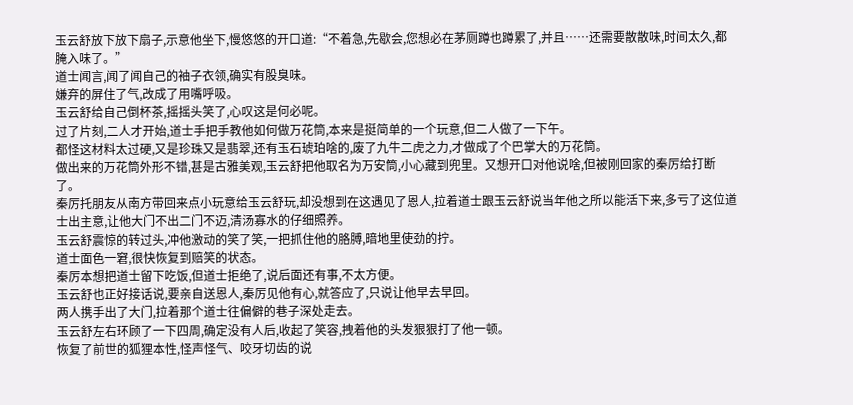玉云舒放下放下扇子,示意他坐下,慢悠悠的开口道:“不着急,先歇会,您想必在茅厕蹲也蹲累了,并且……还需要散散味,时间太久,都腌入味了。”
道士闻言,闻了闻自己的袖子衣领,确实有股臭味。
嫌弃的屏住了气,改成了用嘴呼吸。
玉云舒给自己倒杯茶,摇摇头笑了,心叹这是何必呢。
过了片刻,二人才开始,道士手把手教他如何做万花筒,本来是挺简单的一个玩意,但二人做了一下午。
都怪这材料太过硬,又是珍珠又是翡翠,还有玉石琥珀啥的,废了九牛二虎之力,才做成了个巴掌大的万花筒。
做出来的万花筒外形不错,甚是古雅美观,玉云舒把他取名为万安筒,小心藏到兜里。又想开口对他说啥,但被刚回家的秦厉给打断了。
秦厉托朋友从南方带回来点小玩意给玉云舒玩,却没想到在这遇见了恩人,拉着道士跟玉云舒说当年他之所以能活下来,多亏了这位道士出主意,让他大门不出二门不迈,清汤寡水的仔细照养。
玉云舒震惊的转过头,冲他激动的笑了笑,一把抓住他的胳膊,暗地里使劲的拧。
道士面色一窘,很快恢复到赔笑的状态。
秦厉本想把道士留下吃饭,但道士拒绝了,说后面还有事,不太方便。
玉云舒也正好接话说,要亲自送恩人,秦厉见他有心,就答应了,只说让他早去早回。
两人携手出了大门,拉着那个道士往偏僻的巷子深处走去。
玉云舒左右环顾了一下四周,确定没有人后,收起了笑容,拽着他的头发狠狠打了他一顿。
恢复了前世的狐狸本性,怪声怪气、咬牙切齿的说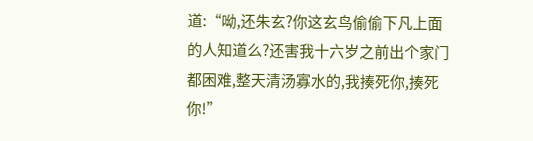道:“呦,还朱玄?你这玄鸟偷偷下凡上面的人知道么?还害我十六岁之前出个家门都困难,整天清汤寡水的,我揍死你,揍死你!”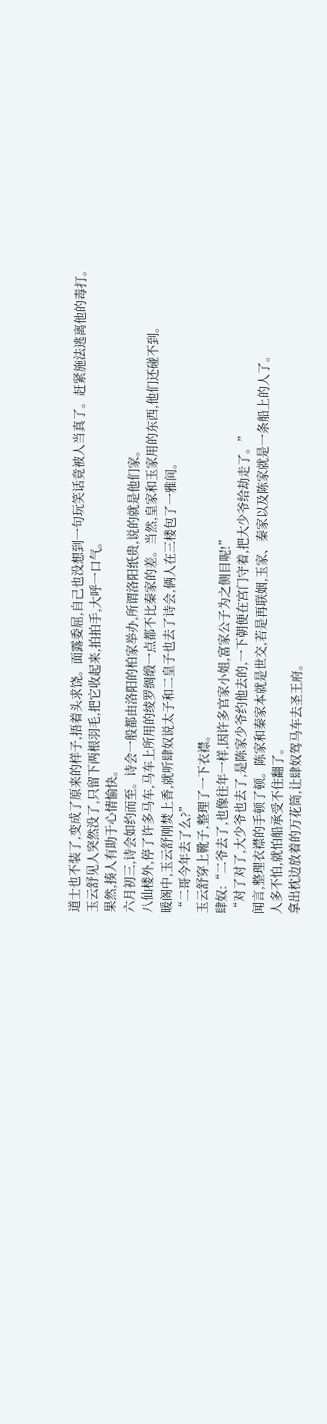道士也不装了,变成了原来的样子,捂着头求饶。面露委屈,自己也没想到一句玩笑话竟被人当真了。赶紧施法逃离他的毒打。
玉云舒见人突然没了,只留下两根羽毛,把它收起来,拍拍手,大呼一口气。
果然,揍人有助于心情愉快。
六月初三,诗会如约而至。诗会一般都由洛阳的柏家举办,所谓洛阳纸贵,说的就是他们家。
八仙楼外,停了许多马车,马车上所用的绫罗绸缎一点都不比秦家的差。当然,皇家和玉家用的东西,他们还碰不到。
暖阁中,玉云舒刚焚上香,就听肆奴说太子和二皇子也去了诗会,俩人在三楼包了一雅间。
“二哥今年去了么?”
玉云舒穿上靴子,整理了一下衣襟。
肆奴:“二爷去了,也像往年一样,因许多官家小姐,富家公子为之侧目呢!”
“对了对了,大少爷也去了,是陈家少爷约他去的,一下朝便在宫门守着,把大少爷给劫走了。”
闻言,整理衣襟的手顿了顿。陈家和秦家本就是世交,若是再联姻,玉家、秦家以及陈家就是一条船上的人了。
人多不怕,就怕船承受不住翻了。
拿出枕边放着的万花筒,让肆奴驾马车去圣王府。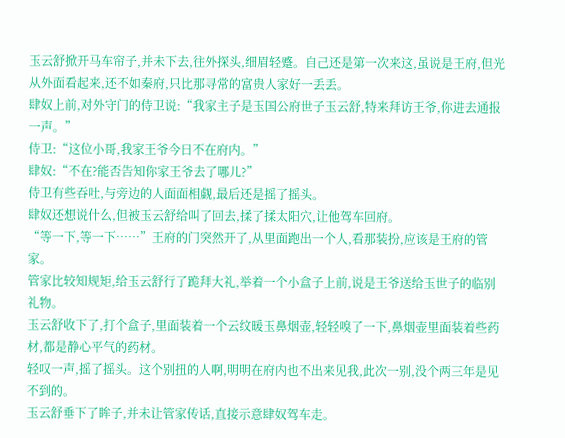玉云舒掀开马车帘子,并未下去,往外探头,细眉轻蹙。自己还是第一次来这,虽说是王府,但光从外面看起来,还不如秦府,只比那寻常的富贵人家好一丢丢。
肆奴上前,对外守门的侍卫说:“我家主子是玉国公府世子玉云舒,特来拜访王爷,你进去通报一声。”
侍卫:“这位小哥,我家王爷今日不在府内。”
肆奴:“不在?能否告知你家王爷去了哪儿?”
侍卫有些吞吐,与旁边的人面面相觑,最后还是摇了摇头。
肆奴还想说什么,但被玉云舒给叫了回去,揉了揉太阳穴,让他驾车回府。
“等一下,等一下……”王府的门突然开了,从里面跑出一个人,看那装扮,应该是王府的管家。
管家比较知规矩,给玉云舒行了跪拜大礼,举着一个小盒子上前,说是王爷送给玉世子的临别礼物。
玉云舒收下了,打个盒子,里面装着一个云纹暖玉鼻烟壶,轻轻嗅了一下,鼻烟壶里面装着些药材,都是静心平气的药材。
轻叹一声,摇了摇头。这个别扭的人啊,明明在府内也不出来见我,此次一别,没个两三年是见不到的。
玉云舒垂下了眸子,并未让管家传话,直接示意肆奴驾车走。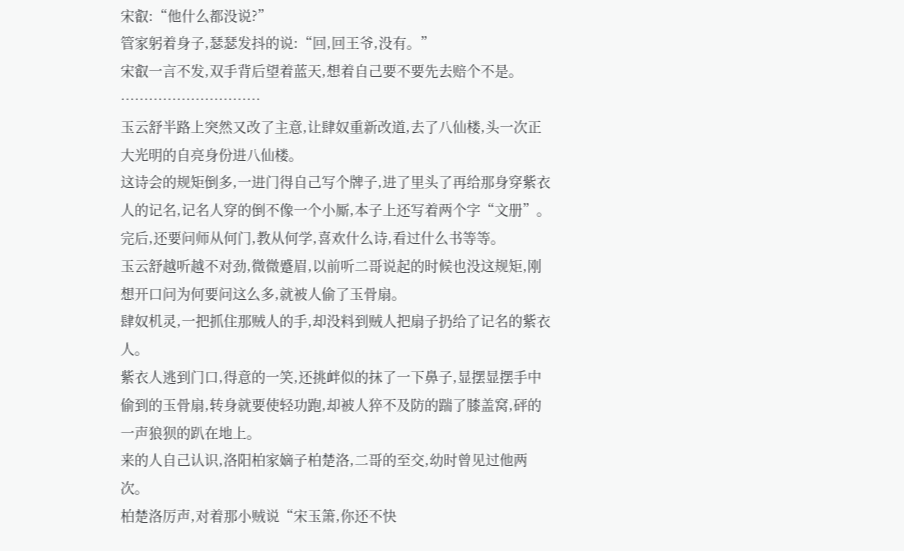宋叡:“他什么都没说?”
管家躬着身子,瑟瑟发抖的说:“回,回王爷,没有。”
宋叡一言不发,双手背后望着蓝天,想着自己要不要先去赔个不是。
…………………………
玉云舒半路上突然又改了主意,让肆奴重新改道,去了八仙楼,头一次正大光明的自亮身份进八仙楼。
这诗会的规矩倒多,一进门得自己写个牌子,进了里头了再给那身穿紫衣人的记名,记名人穿的倒不像一个小厮,本子上还写着两个字“文册”。
完后,还要问师从何门,教从何学,喜欢什么诗,看过什么书等等。
玉云舒越听越不对劲,微微蹙眉,以前听二哥说起的时候也没这规矩,刚想开口问为何要问这么多,就被人偷了玉骨扇。
肆奴机灵,一把抓住那贼人的手,却没料到贼人把扇子扔给了记名的紫衣人。
紫衣人逃到门口,得意的一笑,还挑衅似的抹了一下鼻子,显摆显摆手中偷到的玉骨扇,转身就要使轻功跑,却被人猝不及防的踹了膝盖窝,砰的一声狼狈的趴在地上。
来的人自己认识,洛阳柏家嫡子柏楚洛,二哥的至交,幼时曾见过他两次。
柏楚洛厉声,对着那小贼说“宋玉箫,你还不快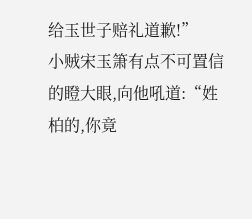给玉世子赔礼道歉!”
小贼宋玉箫有点不可置信的瞪大眼,向他吼道:“姓柏的,你竟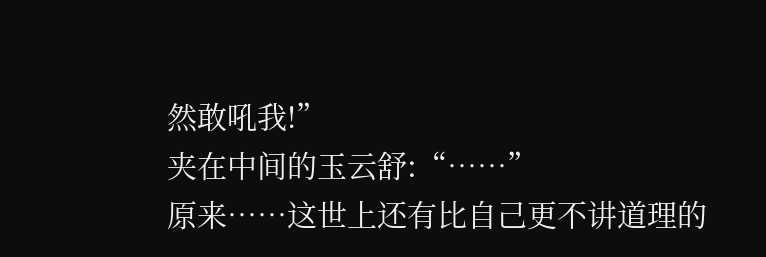然敢吼我!”
夹在中间的玉云舒:“……”
原来……这世上还有比自己更不讲道理的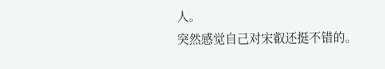人。
突然感觉自己对宋叡还挺不错的。